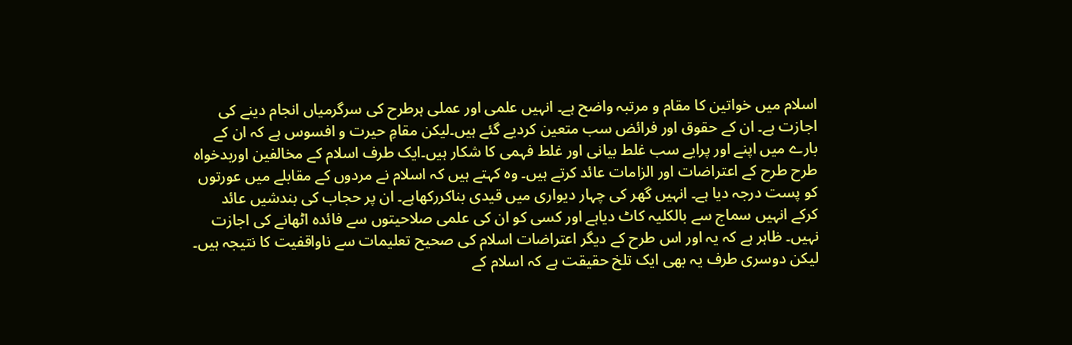اسلام میں خواتین کا مقام و مرتبہ واضح ہے۔ انہیں علمی اور عملی ہرطرح کی سرگرمیاں انجام دینے کی اجازت ہے۔ ان کے حقوق اور فرائض سب متعین کردیے گئے ہیں۔لیکن مقامِ حیرت و افسوس ہے کہ ان کے بارے میں اپنے اور پرایے سب غلط بیانی اور غلط فہمی کا شکار ہیں۔ایک طرف اسلام کے مخالفین اوربدخواہ طرح طرح کے اعتراضات اور الزامات عائد کرتے ہیں۔ وہ کہتے ہیں کہ اسلام نے مردوں کے مقابلے میں عورتوں کو پست درجہ دیا ہے۔ انہیں گھر کی چہار دیواری میں قیدی بناکررکھاہے۔ ان پر حجاب کی بندشیں عائد کرکے انہیں سماج سے بالکلیہ کاٹ دیاہے اور کسی کو ان کی علمی صلاحیتوں سے فائدہ اٹھانے کی اجازت نہیں۔ ظاہر ہے کہ یہ اور اس طرح کے دیگر اعتراضات اسلام کی صحیح تعلیمات سے ناواقفیت کا نتیجہ ہیں۔ لیکن دوسری طرف یہ بھی ایک تلخ حقیقت ہے کہ اسلام کے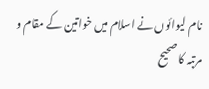نام لیوائوں نے اسلام میں خواتین کے مقام و مرتبہ کا صحیح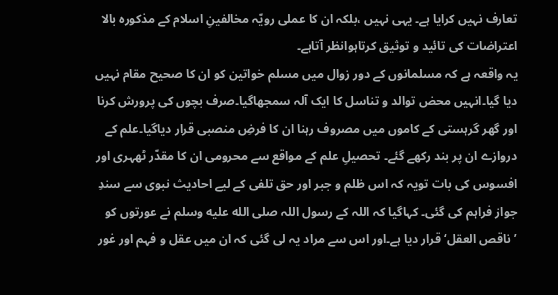تعارف نہیں کرایا ہے۔ یہی نہیں ،بلکہ ان کا عملی رویّہ مخالفینِ اسلام کے مذکورہ بالا اعتراضات کی تائید و توثیق کرتاہوانظر آتاہے۔
یہ واقعہ ہے کہ مسلمانوں کے دور زوال میں مسلم خواتین کو ان کا صحیح مقام نہیں دیا گیا۔انہیں محض توالد و تناسل کا ایک آلہ سمجھاگیا۔صرف بچوں کی پرورش کرنا اور گھر گرہستی کے کاموں میں مصروف رہنا ان کا فرضِ منصبی قرار دیاگیا۔علم کے دروازے ان پر بند رکھے گئے۔ تحصیلِ علم کے مواقع سے محرومی ان کا مقدّر ٹھہری اور افسوس کی بات تویہ کہ اس ظلم و جبر اور حق تلفی کے لیے احادیث نبوی سے سندِ جواز فراہم کی گئی۔ کہاگیا کہ اللہ کے رسول اللہ صلى الله عليه وسلم نے عورتوں کو ’ناقص العقل‘ قرار دیا ہے۔اور اس سے مراد یہ لی گئی کہ ان میں عقل و فہم اور غور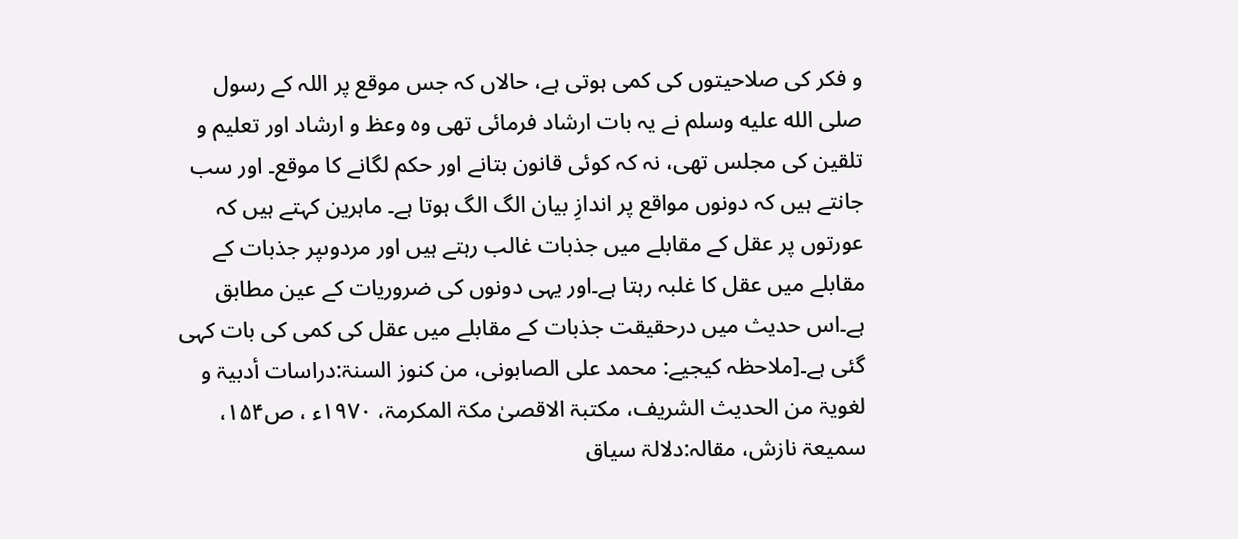و فکر کی صلاحیتوں کی کمی ہوتی ہے، حالاں کہ جس موقع پر اللہ کے رسول صلى الله عليه وسلم نے یہ بات ارشاد فرمائی تھی وہ وعظ و ارشاد اور تعلیم و تلقین کی مجلس تھی، نہ کہ کوئی قانون بتانے اور حکم لگانے کا موقع۔ اور سب جانتے ہیں کہ دونوں مواقع پر اندازِ بیان الگ الگ ہوتا ہے۔ ماہرین کہتے ہیں کہ عورتوں پر عقل کے مقابلے میں جذبات غالب رہتے ہیں اور مردوںپر جذبات کے مقابلے میں عقل کا غلبہ رہتا ہے۔اور یہی دونوں کی ضروریات کے عین مطابق ہے۔اس حدیث میں درحقیقت جذبات کے مقابلے میں عقل کی کمی کی بات کہی گئی ہے۔[ملاحظہ کیجیے: محمد علی الصابونی، من کنوز السنۃ:دراسات أدبیۃ و لغویۃ من الحدیث الشریف، مکتبۃ الاقصیٰ مکۃ المکرمۃ، ۱۹۷۰ء ، ص۱۵۴، سمیعۃ نازش، مقالہ:دلالۃ سیاق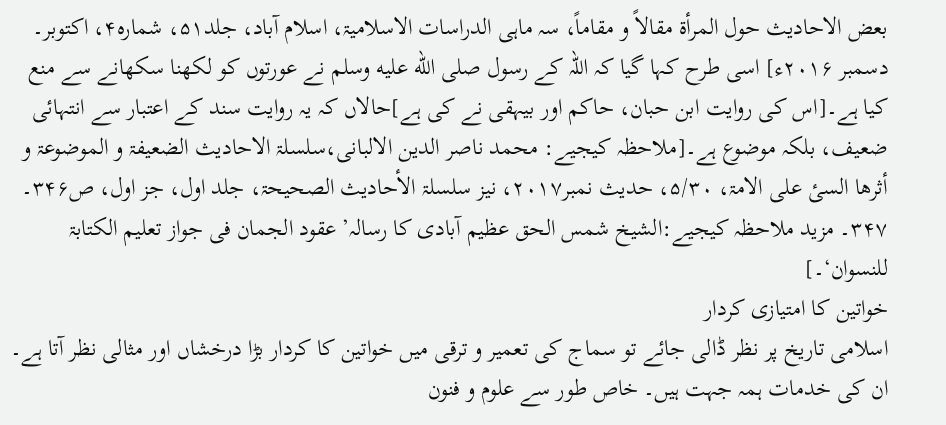بعض الاحادیث حول المرأۃ مقالاً و مقاماً، سہ ماہی الدراسات الاسلامیۃ، اسلام آباد، جلد۵۱، شمارہ۴، اکتوبر۔ دسمبر ۲۰۱۶ء] اسی طرح کہا گیا کہ اللہ کے رسول صلى الله عليه وسلم نے عورتوں کو لکھنا سکھانے سے منع کیا ہے۔[اس کی روایت ابن حبان، حاکم اور بیہقی نے کی ہے]حالاں کہ یہ روایت سند کے اعتبار سے انتہائی ضعیف، بلکہ موضوع ہے۔[ملاحظہ کیجیے: محمد ناصر الدین الالبانی،سلسلۃ الاحادیث الضعیفۃ و الموضوعۃ و أثرھا السیٔ علی الامۃ، ۵/۳۰، حدیث نمبر۲۰۱۷، نیز سلسلۃ الأحادیث الصحیحۃ، جلد اول، جز اول، ص۳۴۶۔ ۳۴۷۔ مزید ملاحظہ کیجیے:الشیخ شمس الحق عظیم آبادی کا رسالہ’ عقود الجمان فی جواز تعلیم الکتابۃ للنسوان‘۔]
خواتین کا امتیازی کردار
اسلامی تاریخ پر نظر ڈالی جائے تو سماج کی تعمیر و ترقی میں خواتین کا کردار بڑا درخشاں اور مثالی نظر آتا ہے۔ ان کی خدمات ہمہ جہت ہیں۔ خاص طور سے علوم و فنون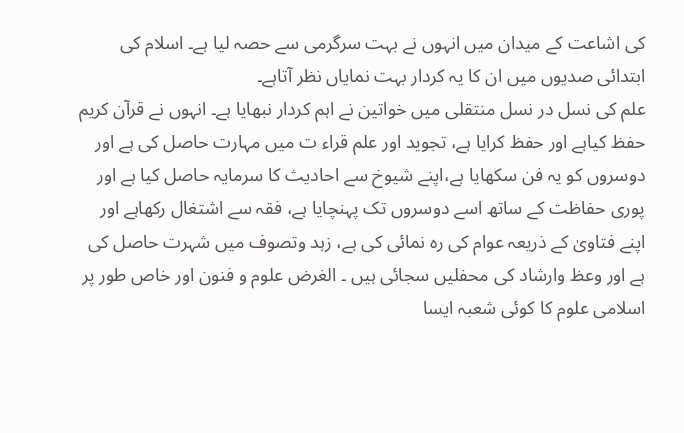کی اشاعت کے میدان میں انہوں نے بہت سرگرمی سے حصہ لیا ہے۔ اسلام کی ابتدائی صدیوں میں ان کا یہ کردار بہت نمایاں نظر آتاہے۔
علم کی نسل در نسل منتقلی میں خواتین نے اہم کردار نبھایا ہے۔ انہوں نے قرآن کریم حفظ کیاہے اور حفظ کرایا ہے، تجوید اور علم قراء ت میں مہارت حاصل کی ہے اور دوسروں کو یہ فن سکھایا ہے،اپنے شیوخ سے احادیث کا سرمایہ حاصل کیا ہے اور پوری حفاظت کے ساتھ اسے دوسروں تک پہنچایا ہے، فقہ سے اشتغال رکھاہے اور اپنے فتاویٰ کے ذریعہ عوام کی رہ نمائی کی ہے، زہد وتصوف میں شہرت حاصل کی ہے اور وعظ وارشاد کی محفلیں سجائی ہیں ۔ الغرض علوم و فنون اور خاص طور پر اسلامی علوم کا کوئی شعبہ ایسا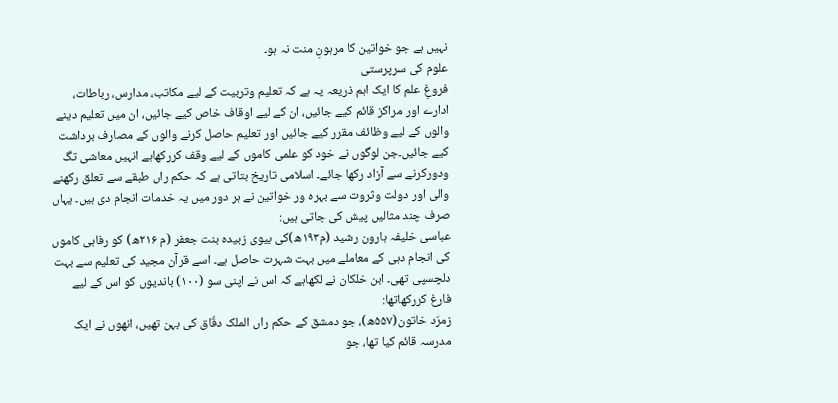نہیں ہے جو خواتین کا مرہونِ منت نہ ہو۔
علوم کی سرپرستی
فروغِ علم کا ایک اہم ذریعہ یہ ہے کہ تعلیم وتربیت کے لیے مکاتب، مدارس، رباطات، ادارے اور مراکز قائم کیے جائیں، ان کے لیے اوقاف خاص کیے جائیں، ان میں تعلیم دینے والوں کے لیے وظائف مقرر کیے جائیں اور تعلیم حاصل کرنے والوں کے مصارف برداشت کیے جائیں۔جن لوگوں نے خود کو علمی کاموں کے لیے وقف کررکھاہے انہیں معاشی تگ ودورکرنے سے آزاد رکھا جائے۔ اسلامی تاریخ بتاتی ہے کہ حکم راں طبقے سے تعلق رکھنے والی اور دولت وثروت سے بہرہ ور خواتین نے ہر دور میں یہ خدمات انجام دی ہیں۔ یہاں صرف چند مثالیں پیش کی جاتی ہیں:
عباسی خلیفہ ہارون رشید (م۱۹۳ھ)کی بیوی زبیدہ بنت جعفر (م ۲۱۶ھ) کو رفاہی کاموں کی انجام دہی کے معاملے میں بہت شہرت حاصل ہے۔ اسے قرآن مجید کی تعلیم سے بہت دلچسپی تھی۔ ابن خلکان نے لکھاہے کہ اس نے اپنی سو (۱۰۰) باندیوں کو اس کے لیے فارغ کررکھاتھا:
زمرّد خاتون(۵۵۷ھ)، جو دمشق کے حکم راں الملک دقّاق کی بہن تھیں، انھوں نے ایک مدرسہ قائم کیا تھا، جو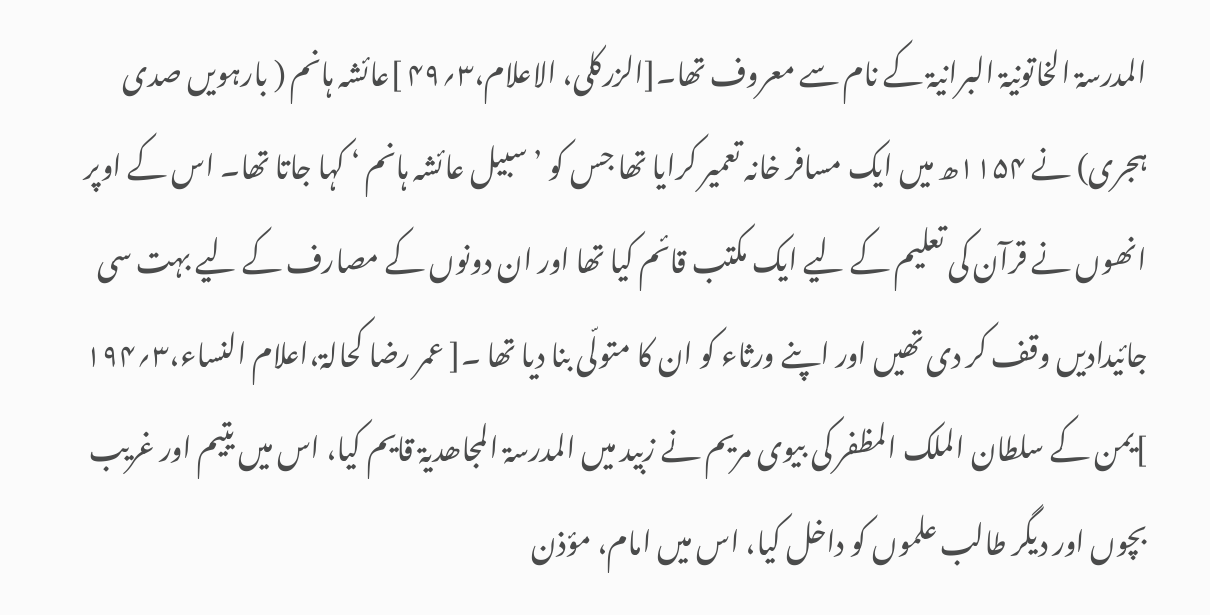المدرسۃ الخاتونیۃ البرانیۃ کے نام سے معروف تھا۔[الزرکلی، الاعلام،۳؍۴۹ ]عائشہ ہانم ( بارہویں صدی ہجری) نے ۱۱۵۴ھ میں ایک مسافر خانہ تعمیر کرایا تھا جس کو ’ سبیل عائشہ ہانم ‘ کہا جاتا تھا۔ اس کے اوپر انھوں نے قرآن کی تعلیم کے لیے ایک مکتب قائم کیا تھا اور ان دونوں کے مصارف کے لیے بہت سی جائیدادیں وقف کر دی تھیں اور اپنے ورثاء کو ان کا متولّی بنا دیا تھا ۔[ عمر رضا کحالۃ،اعلام النساء،۳؍۱۹۴ ]یمن کے سلطان الملک المظفر کی بیوی مریم نے زبید میں المدرسۃ المجاھدیۃ قایم کیا، اس میں یتیم اور غریب بچوں اور دیگر طالب علموں کو داخل کیا، اس میں امام، مؤذن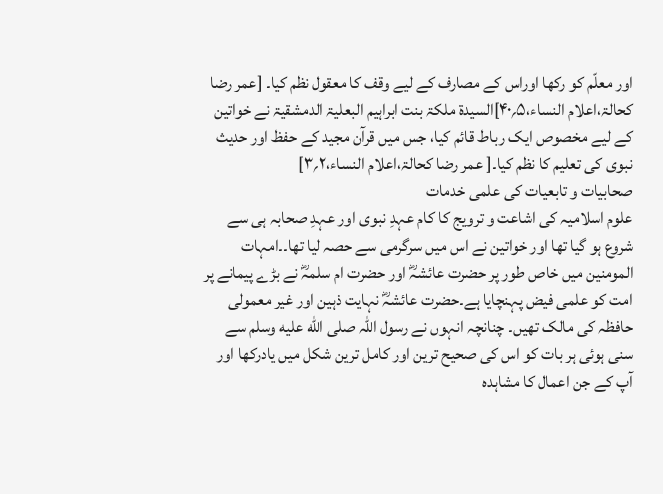اور معلّم کو رکھا اوراس کے مصارف کے لیے وقف کا معقول نظم کیا۔ [عمر رضا کحالۃ،اعلام النساء،۵؍۴۰]السیدۃ ملکۃ بنت ابراہیم البعلیۃ الدمشقیۃ نے خواتین کے لیے مخصوص ایک رباط قائم کیا، جس میں قرآن مجید کے حفظ اور حدیث نبوی کی تعلیم کا نظم کیا۔[ عمر رضا کحالۃ،اعلام النساء،۲؍۳]
صحابیات و تابعیات کی علمی خدمات
علوم اسلامیہ کی اشاعت و ترویج کا کام عہدِ نبوی اور عہدِ صحابہ ہی سے شروع ہو گیا تھا اور خواتین نے اس میں سرگرمی سے حصہ لیا تھا۔۔امہات المومنین میں خاص طور پر حضرت عائشہؓ اور حضرت ام سلمہؓ نے بڑے پیمانے پر امت کو علمی فیض پہنچایا ہے۔حضرت عائشہؓ نہایت ذہین اور غیر معمولی حافظہ کی مالک تھیں۔ چنانچہ انہوں نے رسول اللہ صلى الله عليه وسلم سے سنی ہوئی ہر بات کو اس کی صحیح ترین اور کامل ترین شکل میں یادرکھا اور آپ کے جن اعمال کا مشاہدہ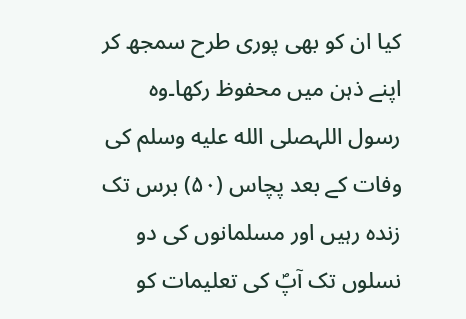کیا ان کو بھی پوری طرح سمجھ کر اپنے ذہن میں محفوظ رکھا۔وہ رسول اللہصلى الله عليه وسلم کی وفات کے بعد پچاس (۵۰) برس تک زندہ رہیں اور مسلمانوں کی دو نسلوں تک آپؐ کی تعلیمات کو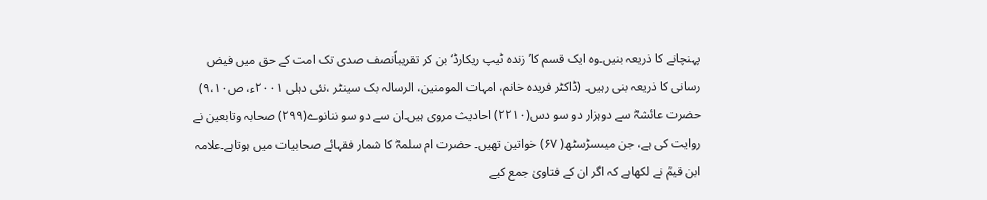پہنچانے کا ذریعہ بنیں۔وہ ایک قسم کا’ زندہ ٹیپ ریکارڈ‘ بن کر تقریباًنصف صدی تک امت کے حق میں فیض رسانی کا ذریعہ بنی رہیں۔ (ڈاکٹر فریدہ خانم، امہات المومنین، الرسالہ بک سینٹر ،نئی دہلی ۲۰۰۱ء، ص۹،۱۰)
حضرت عائشہؓ سے دوہزار دو سو دس(۲۲۱۰) احادیث مروی ہیں۔ان سے دو سو ننانوے(۲۹۹) صحابہ وتابعین نے روایت کی ہے، جن میںسڑسٹھ( ۶۷) خواتین تھیں۔ حضرت ام سلمہؓ کا شمار فقہائے صحابیات میں ہوتاہے۔علامہ ابن قیمؒ نے لکھاہے کہ اگر ان کے فتاویٰ جمع کیے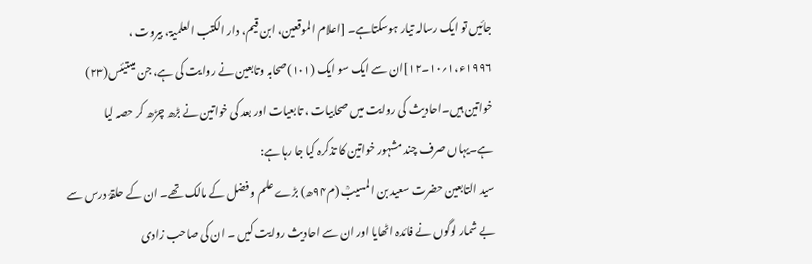جائیں تو ایک رسالہ تیار ہوسکتاہے۔ [اعلام الموقعین، ابن قیم، دار الکتب العلمیۃ، بیروت ، ۱۹۹۶ء،۱؍۱۰۔۱۲]ان سے ایک سو ایک (۱۰۱)صحابہ وتابعین نے روایت کی ہے، جن میںتیئس(۲۳) خواتین ہیں۔احادیث کی روایت میں صحابیات ، تابعیات اور بعد کی خواتین نے بڑھ چڑھ کر حصہ لیا ہے۔یہاں صرف چند مشہور خواتین کا تذکرہ کیا جا رہا ہے:
سید التابعین حضرت سعید بن المسیبؒ (م۹۴ھ) بڑے علم و فضل کے مالک تھے۔ ان کے حلقۂ درس سے بے شمار لوگوں نے فائدہ اٹھایا اور ان سے احادیث روایت کیں ۔ ان کی صاحب زادی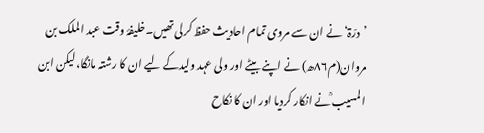’درّۃ‘ نے ان سے مروی تمام احادیث حفظ کرلی تھیں۔خلیفۂ وقت عبد الملک بن مروان(م۸۶ھ) نے اپنے بیٹے اور ولی عہد ولیدکے لیے ان کا رشتہ مانگا، لیکن ابن المسیب ؒنے انکار کردیا اور ان کا نکاح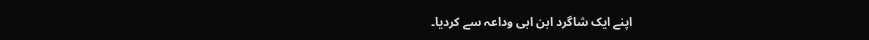اپنے ایک شاگرد ابن ابی وداعہ سے کردیا۔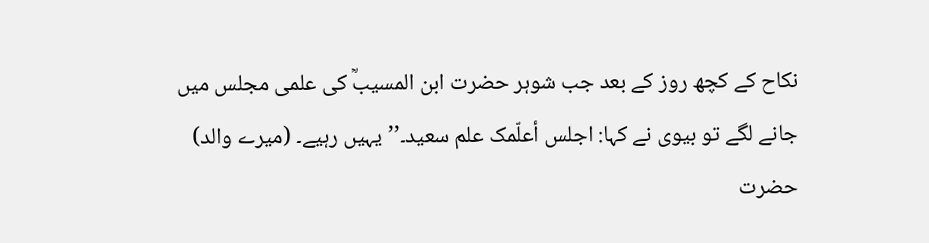نکاح کے کچھ روز کے بعد جب شوہر حضرت ابن المسیبؒ کی علمی مجلس میں جانے لگے تو بیوی نے کہا: اجلس أعلّمک علم سعید۔’’یہیں رہیے۔ (میرے والد) حضرت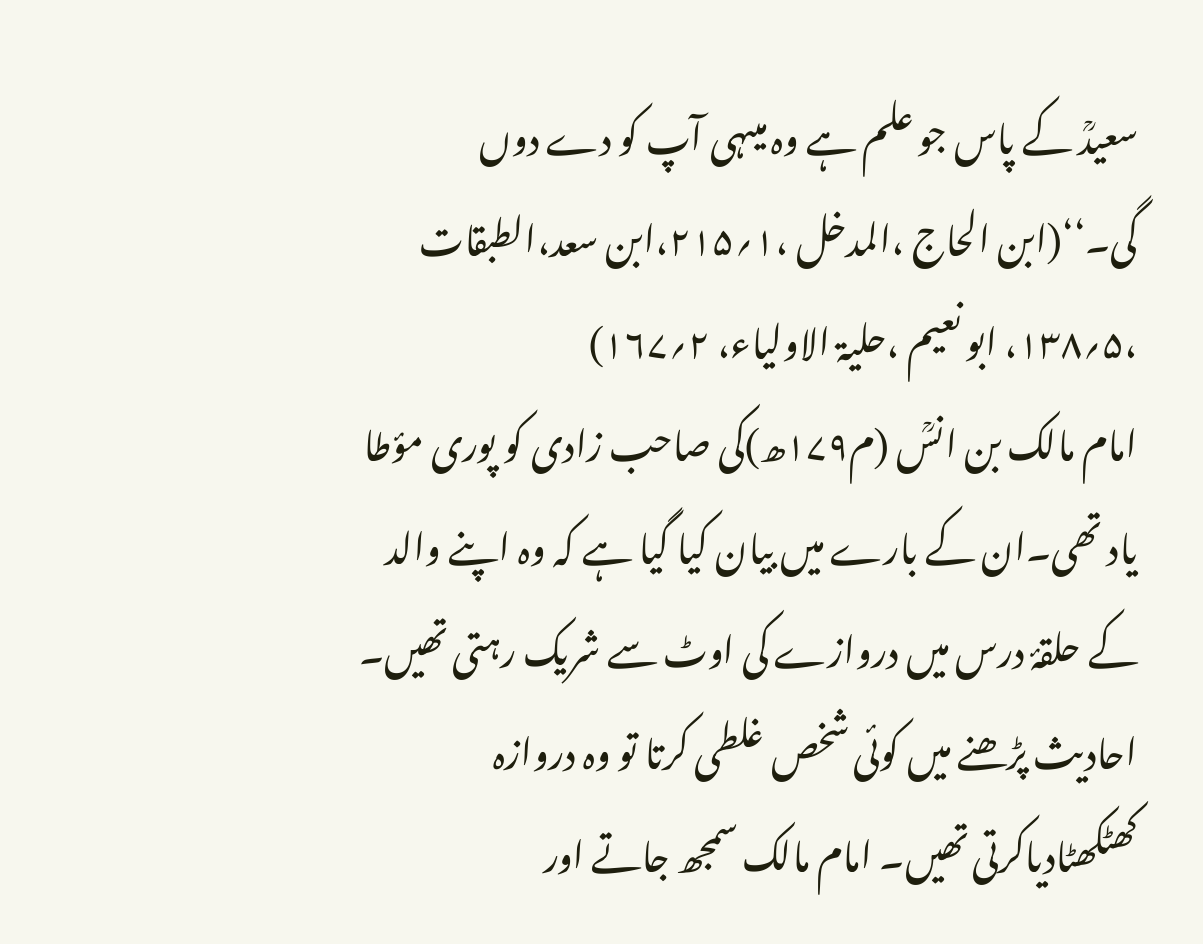سعیدؒ کے پاس جو علم ہے وہ میںہی آپ کو دے دوں گی۔‘‘(ابن الحاج ،المدخل ،۱؍۲۱۵،ابن سعد،الطبقات ،۵؍۱۳۸، ابو نعیم ،حلیۃ الاولیاء، ۲؍۱۶۷)
امام مالک بن انسؒ (م۱۷۹ھ)کی صاحب زادی کو پوری مؤطا یاد تھی۔ان کے بارے میں بیان کیا گیا ہے کہ وہ اپنے والد کے حلقۂ درس میں دروازے کی اوٹ سے شریک رہتی تھیں۔ احادیث پڑھنے میں کوئی شخص غلطی کرتا تو وہ دروازہ کھٹکھٹادیاکرتی تھیں۔ امام مالک سمجھ جاتے اور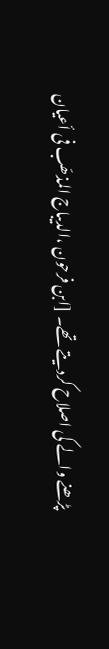پڑھنے والے کی اصلاح کردیتے تھے۔ [ابن فرحون ،الدیباج المذھّب فی أعیان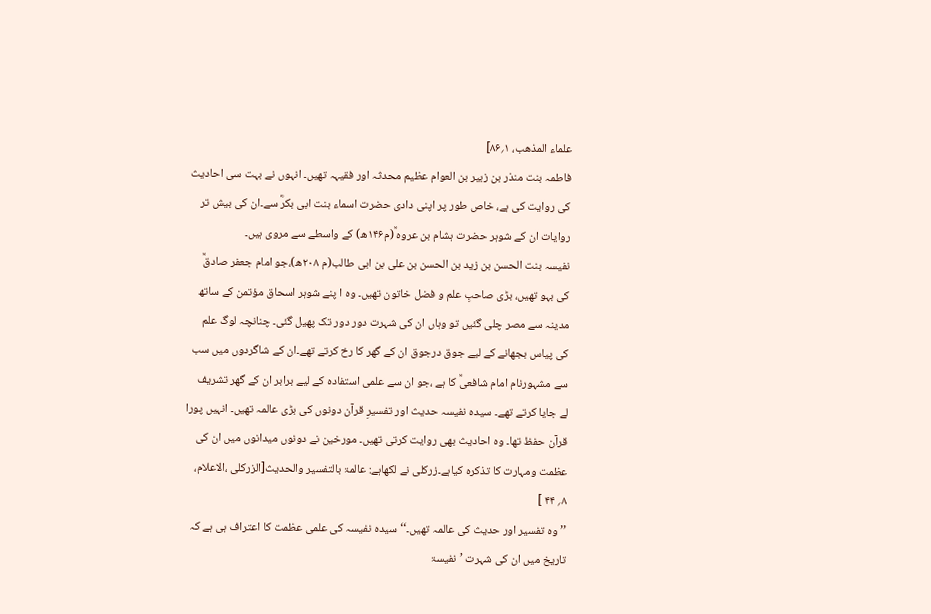علماء المذھب، ۱؍۸۶]
فاطمہ بنت منذر بن زبیر بن العوام عظیم محدثہ اور فقیہہ تھیں۔ انہوں نے بہت سی احادیث کی روایت کی ہے، خاص طور پر اپنی دادی حضرت اسماء بنت ابی بکرؓ سے۔ان کی بیش تر روایات ان کے شوہر حضرت ہشام بن عروہ ؒ(م۱۴۶ھ) کے واسطے سے مروی ہیں۔
نفیسہ بنت الحسن بن زید بن الحسن بن علی بن ابی طالب(م ۲۰۸ھ)،جو امام جعفر صادقؒ کی بہو تھیں، بڑی صاحبِ علم و فضل خاتون تھیں۔ وہ ا پنے شوہر اسحاق مؤتمن کے ساتھ مدینہ سے مصر چلی گئیں تو وہاں ان کی شہرت دور دور تک پھیل گئی۔ چنانچہ لوگ علم کی پیاس بجھانے کے لیے جوق درجوق ان کے گھر کا رخ کرتے تھے۔ان کے شاگردوں میں سب سے مشہورنام امام شافعیؒ کا ہے ،جو ان سے علمی استفادہ کے لیے برابر ان کے گھر تشریف لے جایا کرتے تھے۔ سیدہ نفیسہ حدیث اور تفسیرِ قرآن دونوں کی بڑی عالمہ تھیں۔ انہیں پورا قرآن حفظ تھا۔ وہ احادیث بھی روایت کرتی تھیں۔ مورخین نے دونوں میدانوں میں ان کی عظمت ومہارت کا تذکرہ کیاہے۔زرکلی نے لکھاہے: عالمۃ بالتفسیر والحدیث[الزرکلی ،الاعلام، ۸؍ ۴۴ ]
’’وہ تفسیر اور حدیث کی عالمہ تھیں۔‘‘سیدہ نفیسہ کی علمی عظمت کا اعتراف ہی ہے کہ تاریخ میں ان کی شہرت ’نفیسۃ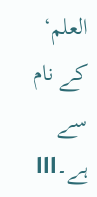العلم‘ کے نام سے ہے۔lll